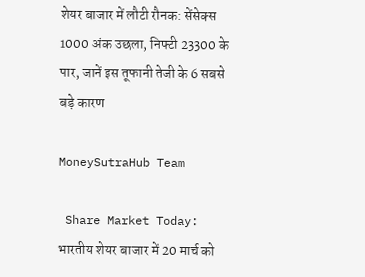शेयर बाजार में लौटी रौनक: सेंसेक्स 1000 अंक उछला, निफ्टी 23300 के पार, जानें इस तूफानी तेजी के 6 सबसे बड़े कारण

MoneySutraHub Team

 Share Market Today: भारतीय शेयर बाजार में 20 मार्च को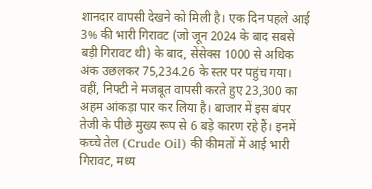शानदार वापसी देखने को मिली है। एक दिन पहले आई 3% की भारी गिरावट (जो जून 2024 के बाद सबसे बड़ी गिरावट थी) के बाद, सेंसेक्स 1000 से अधिक अंक उछलकर 75,234.26 के स्तर पर पहुंच गया। वहीं, निफ्टी ने मजबूत वापसी करते हुए 23,300 का अहम आंकड़ा पार कर लिया है। बाजार में इस बंपर तेजी के पीछे मुख्य रूप से 6 बड़े कारण रहे हैं। इनमें कच्चे तेल (Crude Oil) की कीमतों में आई भारी गिरावट, मध्य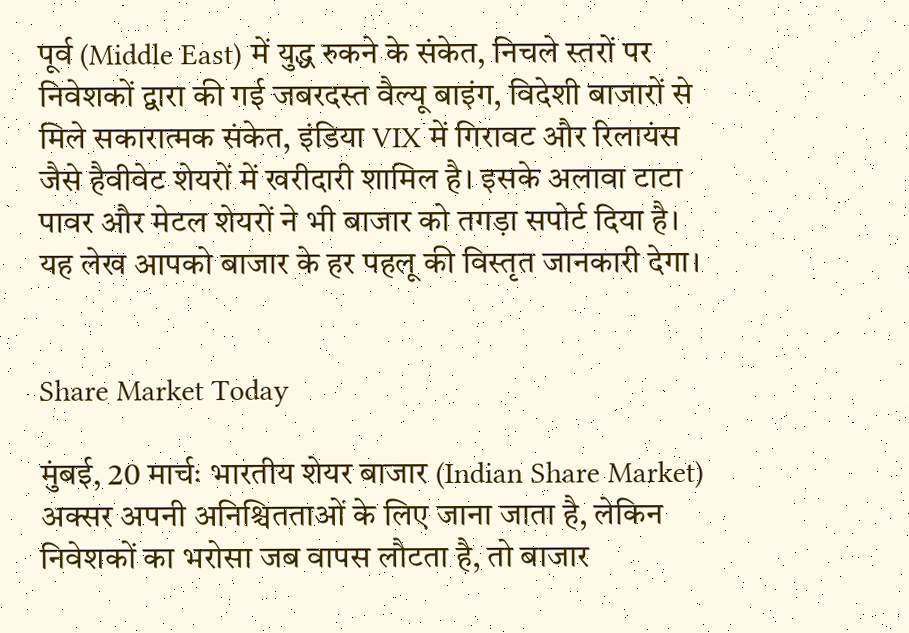पूर्व (Middle East) में युद्ध रुकने के संकेत, निचले स्तरों पर निवेशकों द्वारा की गई जबरदस्त वैल्यू बाइंग, विदेशी बाजारों से मिले सकारात्मक संकेत, इंडिया VIX में गिरावट और रिलायंस जैसे हैवीवेट शेयरों में खरीदारी शामिल है। इसके अलावा टाटा पावर और मेटल शेयरों ने भी बाजार को तगड़ा सपोर्ट दिया है। यह लेख आपको बाजार के हर पहलू की विस्तृत जानकारी देगा।


Share Market Today

मुंबई, 20 मार्चः भारतीय शेयर बाजार (Indian Share Market) अक्सर अपनी अनिश्चितताओं के लिए जाना जाता है, लेकिन निवेशकों का भरोसा जब वापस लौटता है, तो बाजार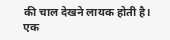की चाल देखने लायक होती है। एक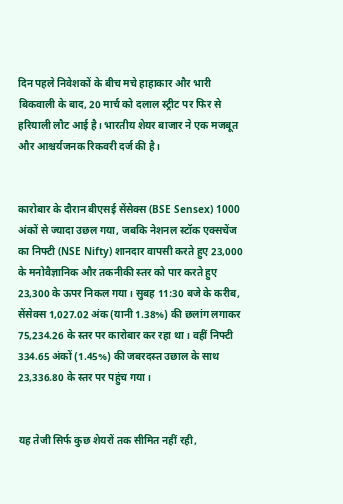दिन पहले निवेशकों के बीच मचे हाहाकार और भारी बिकवाली के बाद, 20 मार्च को दलाल स्ट्रीट पर फिर से हरियाली लौट आई है। भारतीय शेयर बाजार ने एक मजबूत और आश्चर्यजनक रिकवरी दर्ज की है।


कारोबार के दौरान बीएसई सेंसेक्स (BSE Sensex) 1000 अंकों से ज्यादा उछल गया, जबकि नेशनल स्टॉक एक्सचेंज का निफ्टी (NSE Nifty) शानदार वापसी करते हुए 23,000 के मनोवैज्ञानिक और तकनीकी स्तर को पार करते हुए 23,300 के ऊपर निकल गया। सुबह 11:30 बजे के करीब, सेंसेक्स 1,027.02 अंक (यानी 1.38%) की छलांग लगाकर 75,234.26 के स्तर पर कारोबार कर रहा था। वहीं निफ्टी 334.65 अंकों (1.45%) की जबरदस्त उछाल के साथ 23,336.80 के स्तर पर पहुंच गया।


यह तेजी सिर्फ कुछ शेयरों तक सीमित नहीं रही,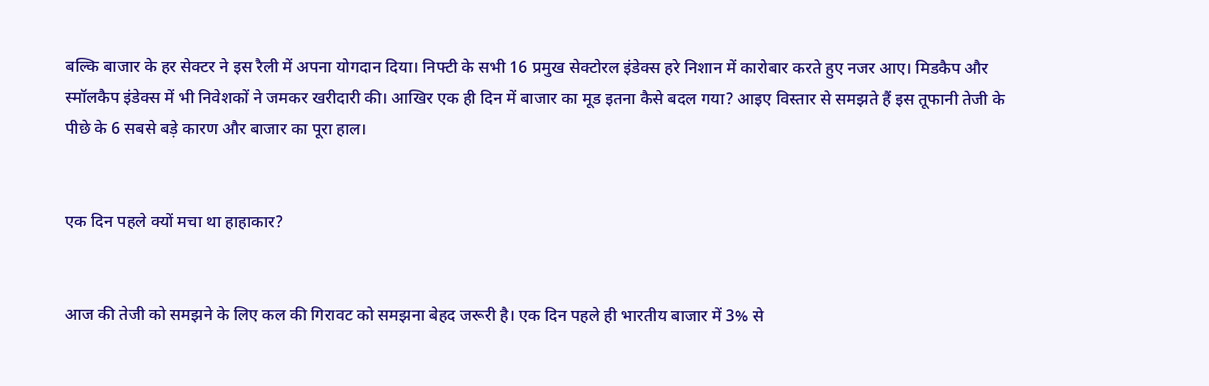बल्कि बाजार के हर सेक्टर ने इस रैली में अपना योगदान दिया। निफ्टी के सभी 16 प्रमुख सेक्टोरल इंडेक्स हरे निशान में कारोबार करते हुए नजर आए। मिडकैप और स्मॉलकैप इंडेक्स में भी निवेशकों ने जमकर खरीदारी की। आखिर एक ही दिन में बाजार का मूड इतना कैसे बदल गया? आइए विस्तार से समझते हैं इस तूफानी तेजी के पीछे के 6 सबसे बड़े कारण और बाजार का पूरा हाल।


एक दिन पहले क्यों मचा था हाहाकार?


आज की तेजी को समझने के लिए कल की गिरावट को समझना बेहद जरूरी है। एक दिन पहले ही भारतीय बाजार में 3% से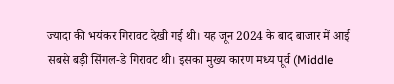ज्यादा की भयंकर गिरावट देखी गई थी। यह जून 2024 के बाद बाजार में आई सबसे बड़ी सिंगल-डे गिरावट थी। इसका मुख्य कारण मध्य पूर्व (Middle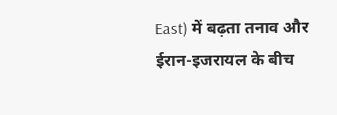East) में बढ़ता तनाव और ईरान-इजरायल के बीच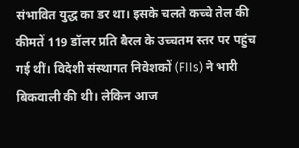संभावित युद्ध का डर था। इसके चलते कच्चे तेल की कीमतें 119 डॉलर प्रति बैरल के उच्चतम स्तर पर पहुंच गई थीं। विदेशी संस्थागत निवेशकों (FIIs) ने भारी बिकवाली की थी। लेकिन आज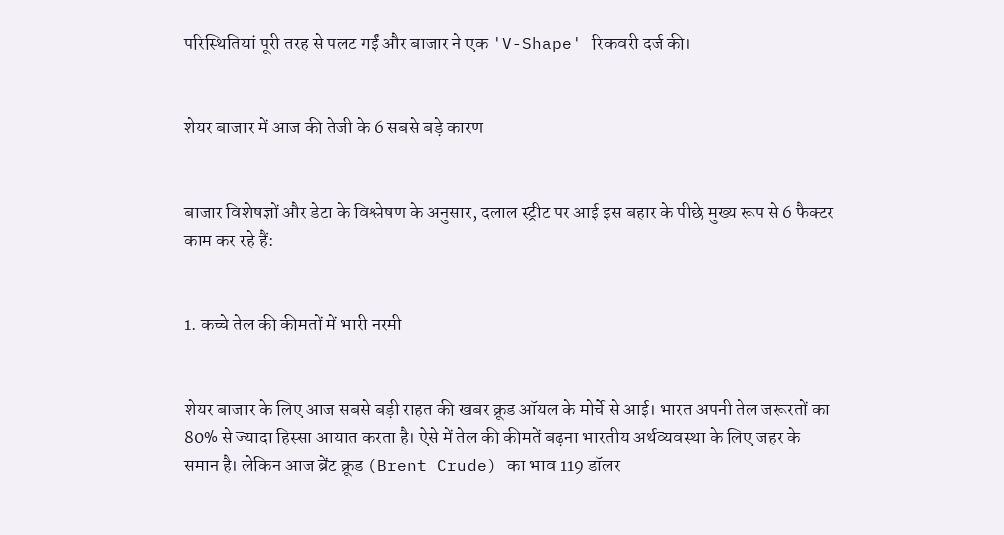परिस्थितियां पूरी तरह से पलट गईं और बाजार ने एक 'V-Shape' रिकवरी दर्ज की।


शेयर बाजार में आज की तेजी के 6 सबसे बड़े कारण


बाजार विशेषज्ञों और डेटा के विश्लेषण के अनुसार, दलाल स्ट्रीट पर आई इस बहार के पीछे मुख्य रूप से 6 फैक्टर काम कर रहे हैं:


1. कच्चे तेल की कीमतों में भारी नरमी


शेयर बाजार के लिए आज सबसे बड़ी राहत की खबर क्रूड ऑयल के मोर्चे से आई। भारत अपनी तेल जरूरतों का 80% से ज्यादा हिस्सा आयात करता है। ऐसे में तेल की कीमतें बढ़ना भारतीय अर्थव्यवस्था के लिए जहर के समान है। लेकिन आज ब्रेंट क्रूड (Brent Crude) का भाव 119 डॉलर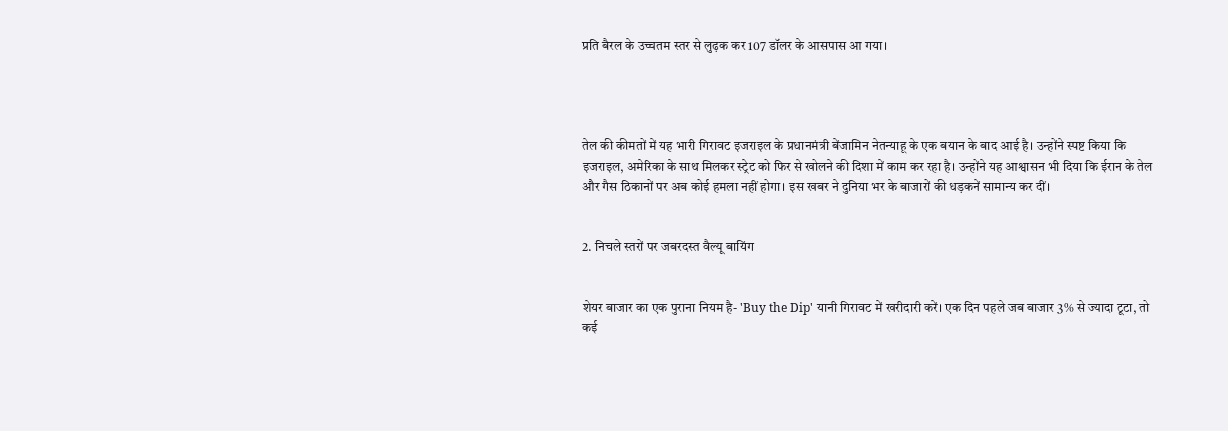प्रति बैरल के उच्चतम स्तर से लुढ़क कर 107 डॉलर के आसपास आ गया।




तेल की कीमतों में यह भारी गिरावट इजराइल के प्रधानमंत्री बेंजामिन नेतन्याहू के एक बयान के बाद आई है। उन्होंने स्पष्ट किया कि इजराइल, अमेरिका के साथ मिलकर स्ट्रेट को फिर से खोलने की दिशा में काम कर रहा है। उन्होंने यह आश्वासन भी दिया कि ईरान के तेल और गैस ठिकानों पर अब कोई हमला नहीं होगा। इस खबर ने दुनिया भर के बाजारों की धड़कनें सामान्य कर दीं।


2. निचले स्तरों पर जबरदस्त वैल्यू बायिंग


शेयर बाजार का एक पुराना नियम है- 'Buy the Dip' यानी गिरावट में खरीदारी करें। एक दिन पहले जब बाजार 3% से ज्यादा टूटा, तो कई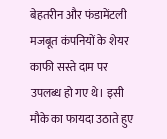बेहतरीन और फंडामेंटली मजबूत कंपनियों के शेयर काफी सस्ते दाम पर उपलब्ध हो गए थे। इसी मौके का फायदा उठाते हुए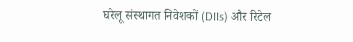घरेलू संस्थागत निवेशकों (DIIs) और रिटेल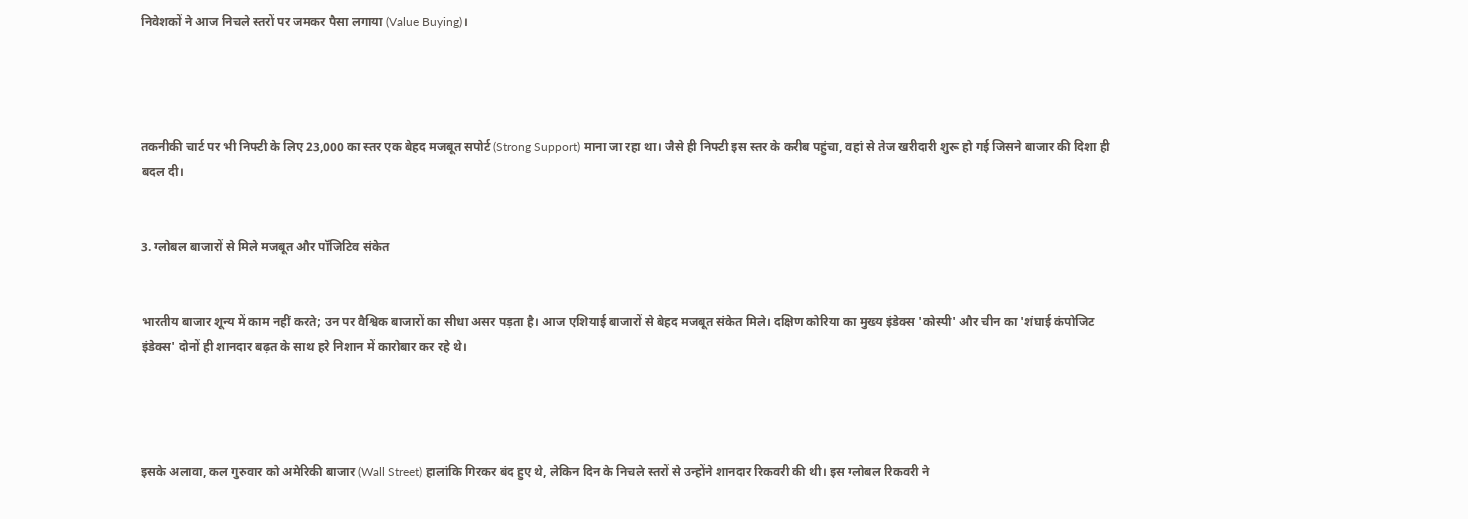निवेशकों ने आज निचले स्तरों पर जमकर पैसा लगाया (Value Buying)।




तकनीकी चार्ट पर भी निफ्टी के लिए 23,000 का स्तर एक बेहद मजबूत सपोर्ट (Strong Support) माना जा रहा था। जैसे ही निफ्टी इस स्तर के करीब पहुंचा, वहां से तेज खरीदारी शुरू हो गई जिसने बाजार की दिशा ही बदल दी।


3. ग्लोबल बाजारों से मिले मजबूत और पॉजिटिव संकेत


भारतीय बाजार शून्य में काम नहीं करते; उन पर वैश्विक बाजारों का सीधा असर पड़ता है। आज एशियाई बाजारों से बेहद मजबूत संकेत मिले। दक्षिण कोरिया का मुख्य इंडेक्स 'कोस्पी' और चीन का 'शंघाई कंपोजिट इंडेक्स' दोनों ही शानदार बढ़त के साथ हरे निशान में कारोबार कर रहे थे।




इसके अलावा, कल गुरुवार को अमेरिकी बाजार (Wall Street) हालांकि गिरकर बंद हुए थे, लेकिन दिन के निचले स्तरों से उन्होंने शानदार रिकवरी की थी। इस ग्लोबल रिकवरी ने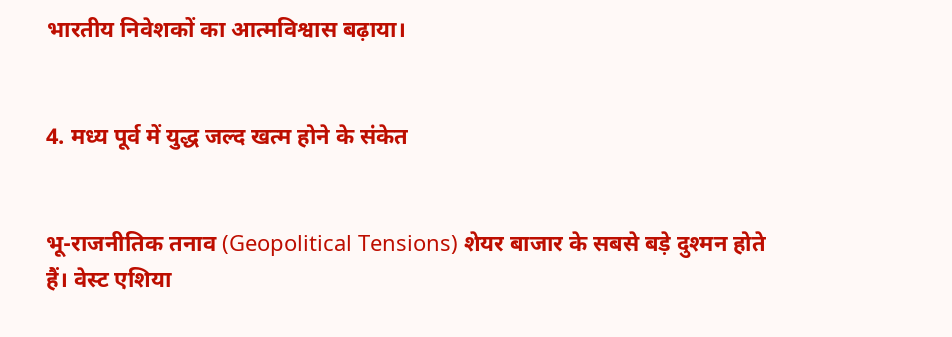भारतीय निवेशकों का आत्मविश्वास बढ़ाया।


4. मध्य पूर्व में युद्ध जल्द खत्म होने के संकेत


भू-राजनीतिक तनाव (Geopolitical Tensions) शेयर बाजार के सबसे बड़े दुश्मन होते हैं। वेस्ट एशिया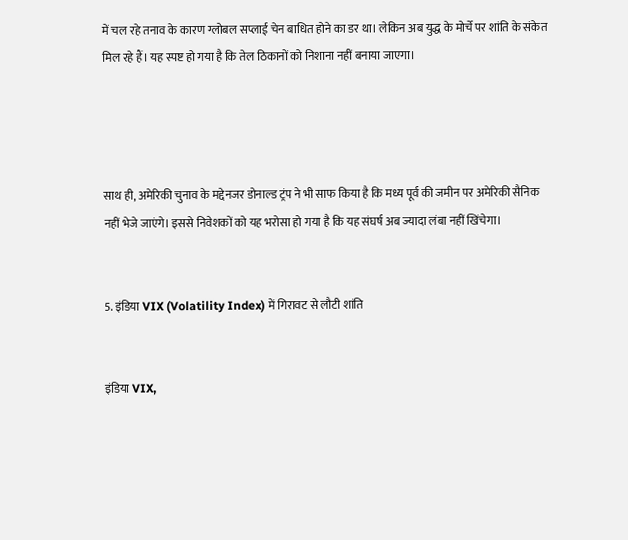में चल रहे तनाव के कारण ग्लोबल सप्लाई चेन बाधित होने का डर था। लेकिन अब युद्ध के मोर्चे पर शांति के संकेत मिल रहे हैं। यह स्पष्ट हो गया है कि तेल ठिकानों को निशाना नहीं बनाया जाएगा।




साथ ही, अमेरिकी चुनाव के मद्देनजर डोनाल्ड ट्रंप ने भी साफ किया है कि मध्य पूर्व की जमीन पर अमेरिकी सैनिक नहीं भेजे जाएंगे। इससे निवेशकों को यह भरोसा हो गया है कि यह संघर्ष अब ज्यादा लंबा नहीं खिंचेगा।


5. इंडिया VIX (Volatility Index) में गिरावट से लौटी शांति


इंडिया VIX,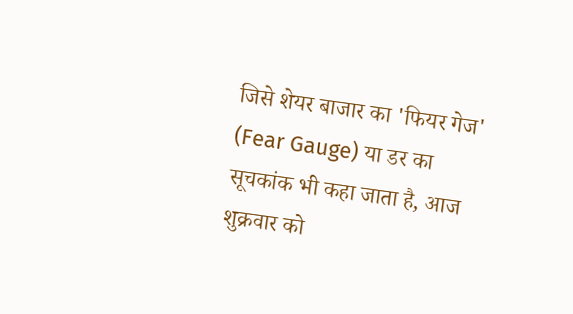जिसे शेयर बाजार का 'फियर गेज' (Fear Gauge) या डर का सूचकांक भी कहा जाता है, आज शुक्रवार को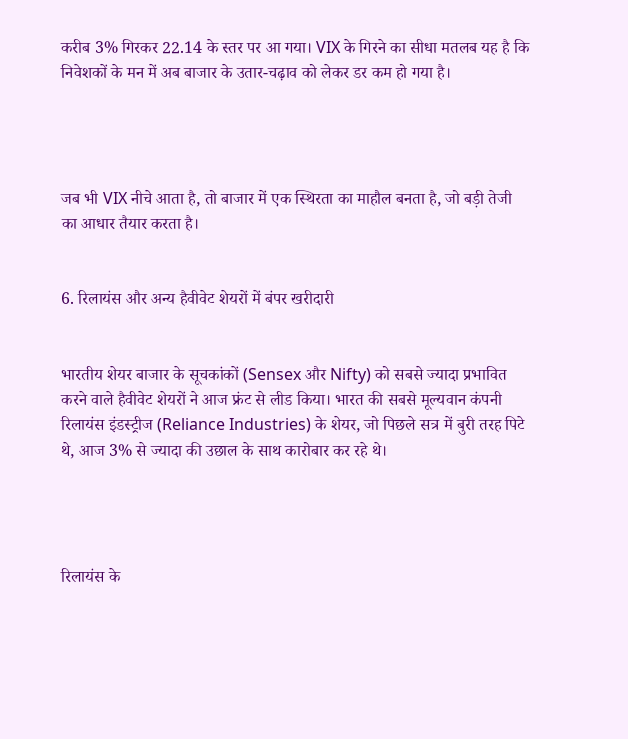करीब 3% गिरकर 22.14 के स्तर पर आ गया। VIX के गिरने का सीधा मतलब यह है कि निवेशकों के मन में अब बाजार के उतार-चढ़ाव को लेकर डर कम हो गया है।




जब भी VIX नीचे आता है, तो बाजार में एक स्थिरता का माहौल बनता है, जो बड़ी तेजी का आधार तैयार करता है।


6. रिलायंस और अन्य हैवीवेट शेयरों में बंपर खरीदारी


भारतीय शेयर बाजार के सूचकांकों (Sensex और Nifty) को सबसे ज्यादा प्रभावित करने वाले हैवीवेट शेयरों ने आज फ्रंट से लीड किया। भारत की सबसे मूल्यवान कंपनी रिलायंस इंडस्ट्रीज (Reliance Industries) के शेयर, जो पिछले सत्र में बुरी तरह पिटे थे, आज 3% से ज्यादा की उछाल के साथ कारोबार कर रहे थे।




रिलायंस के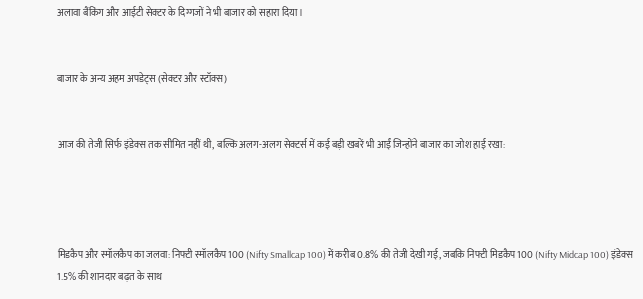अलावा बैंकिंग और आईटी सेक्टर के दिग्गजों ने भी बाजार को सहारा दिया।


बाजार के अन्य अहम अपडेट्स (सेक्टर और स्टॉक्स)


आज की तेजी सिर्फ इंडेक्स तक सीमित नहीं थी, बल्कि अलग-अलग सेक्टर्स में कई बड़ी खबरें भी आईं जिन्होंने बाजार का जोश हाई रखा:




मिडकैप और स्मॉलकैप का जलवा: निफ्टी स्मॉलकैप 100 (Nifty Smallcap 100) में करीब 0.8% की तेजी देखी गई, जबकि निफ्टी मिडकैप 100 (Nifty Midcap 100) इंडेक्स 1.5% की शानदार बढ़त के साथ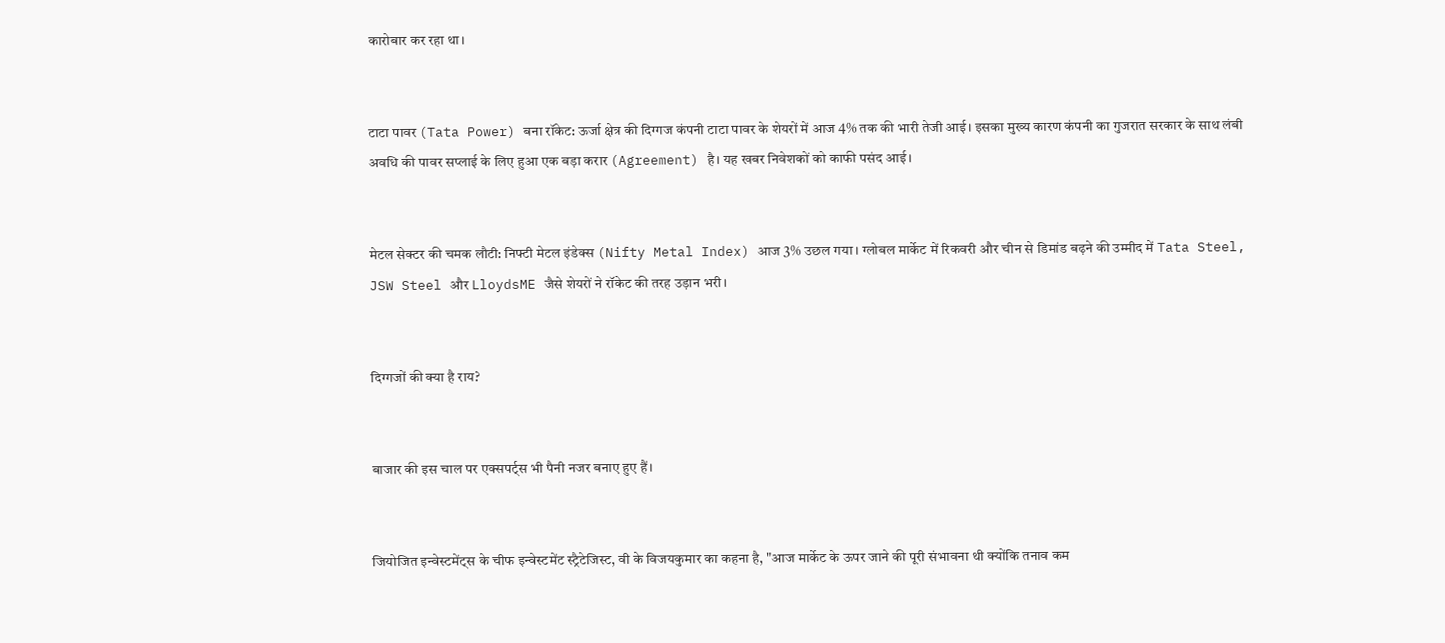कारोबार कर रहा था।


टाटा पावर (Tata Power) बना रॉकेट: ऊर्जा क्षेत्र की दिग्गज कंपनी टाटा पावर के शेयरों में आज 4% तक की भारी तेजी आई। इसका मुख्य कारण कंपनी का गुजरात सरकार के साथ लंबी अवधि की पावर सप्लाई के लिए हुआ एक बड़ा करार (Agreement) है। यह खबर निवेशकों को काफी पसंद आई।


मेटल सेक्टर की चमक लौटी: निफ्टी मेटल इंडेक्स (Nifty Metal Index) आज 3% उछल गया। ग्लोबल मार्केट में रिकवरी और चीन से डिमांड बढ़ने की उम्मीद में Tata Steel, JSW Steel और LloydsME जैसे शेयरों ने रॉकेट की तरह उड़ान भरी।


दिग्गजों की क्या है राय?


बाजार की इस चाल पर एक्सपर्ट्स भी पैनी नजर बनाए हुए हैं।


जियोजित इन्वेस्टमेंट्स के चीफ इन्वेस्टमेंट स्ट्रैटेजिस्ट, वी के विजयकुमार का कहना है, "आज मार्केट के ऊपर जाने की पूरी संभावना थी क्योंकि तनाव कम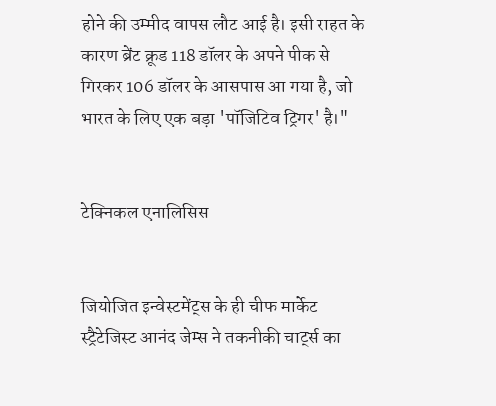होने की उम्मीद वापस लौट आई है। इसी राहत के कारण ब्रेंट क्रूड 118 डॉलर के अपने पीक से गिरकर 106 डॉलर के आसपास आ गया है, जो भारत के लिए एक बड़ा 'पॉजिटिव ट्रिगर' है।"


टेक्निकल एनालिसिस


जियोजित इन्वेस्टमेंट्स के ही चीफ मार्केट स्ट्रैटेजिस्ट आनंद जेम्स ने तकनीकी चार्ट्स का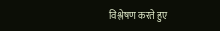विश्लेषण करते हुए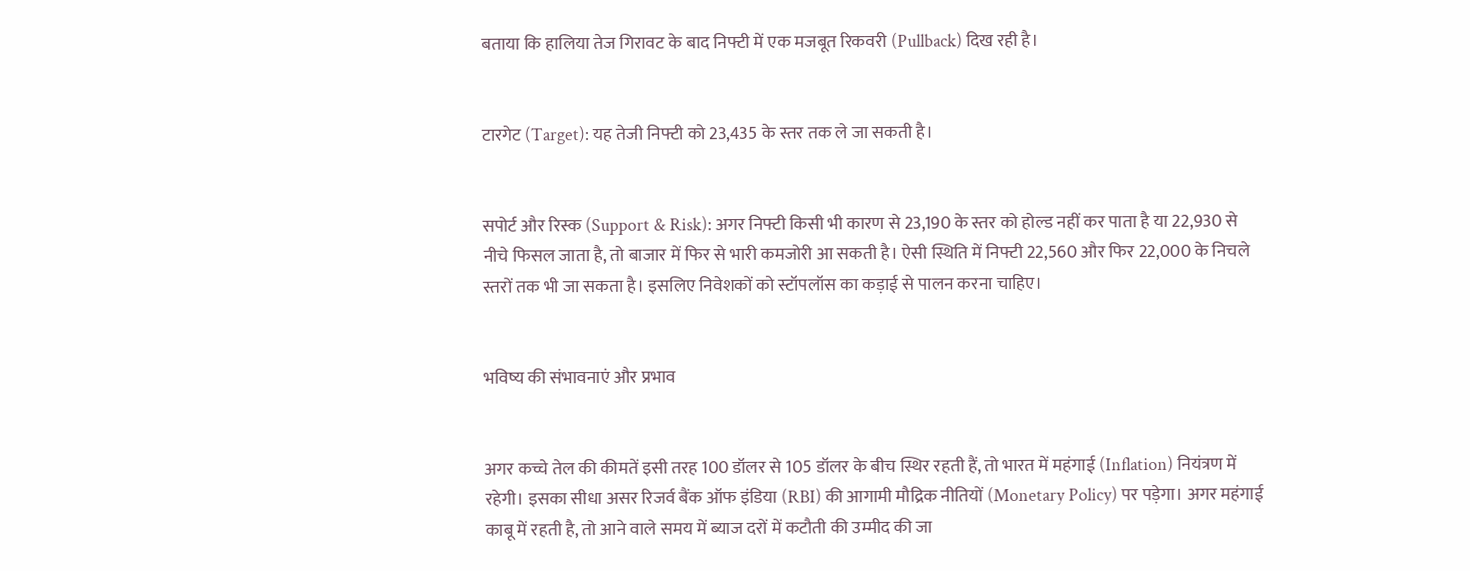बताया कि हालिया तेज गिरावट के बाद निफ्टी में एक मजबूत रिकवरी (Pullback) दिख रही है।


टारगेट (Target): यह तेजी निफ्टी को 23,435 के स्तर तक ले जा सकती है।


सपोर्ट और रिस्क (Support & Risk): अगर निफ्टी किसी भी कारण से 23,190 के स्तर को होल्ड नहीं कर पाता है या 22,930 से नीचे फिसल जाता है, तो बाजार में फिर से भारी कमजोरी आ सकती है। ऐसी स्थिति में निफ्टी 22,560 और फिर 22,000 के निचले स्तरों तक भी जा सकता है। इसलिए निवेशकों को स्टॉपलॉस का कड़ाई से पालन करना चाहिए।


भविष्य की संभावनाएं और प्रभाव


अगर कच्चे तेल की कीमतें इसी तरह 100 डॉलर से 105 डॉलर के बीच स्थिर रहती हैं, तो भारत में महंगाई (Inflation) नियंत्रण में रहेगी। इसका सीधा असर रिजर्व बैंक ऑफ इंडिया (RBI) की आगामी मौद्रिक नीतियों (Monetary Policy) पर पड़ेगा। अगर महंगाई काबू में रहती है, तो आने वाले समय में ब्याज दरों में कटौती की उम्मीद की जा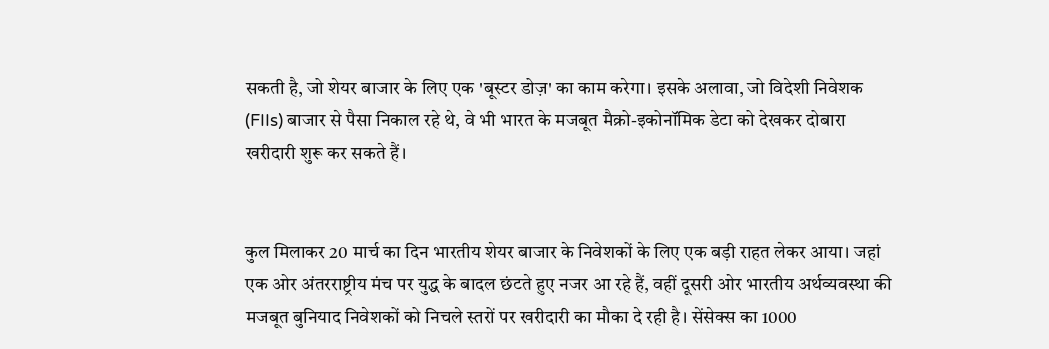सकती है, जो शेयर बाजार के लिए एक 'बूस्टर डोज़' का काम करेगा। इसके अलावा, जो विदेशी निवेशक (FIIs) बाजार से पैसा निकाल रहे थे, वे भी भारत के मजबूत मैक्रो-इकोनॉमिक डेटा को देखकर दोबारा खरीदारी शुरू कर सकते हैं।


कुल मिलाकर 20 मार्च का दिन भारतीय शेयर बाजार के निवेशकों के लिए एक बड़ी राहत लेकर आया। जहां एक ओर अंतरराष्ट्रीय मंच पर युद्ध के बादल छंटते हुए नजर आ रहे हैं, वहीं दूसरी ओर भारतीय अर्थव्यवस्था की मजबूत बुनियाद निवेशकों को निचले स्तरों पर खरीदारी का मौका दे रही है। सेंसेक्स का 1000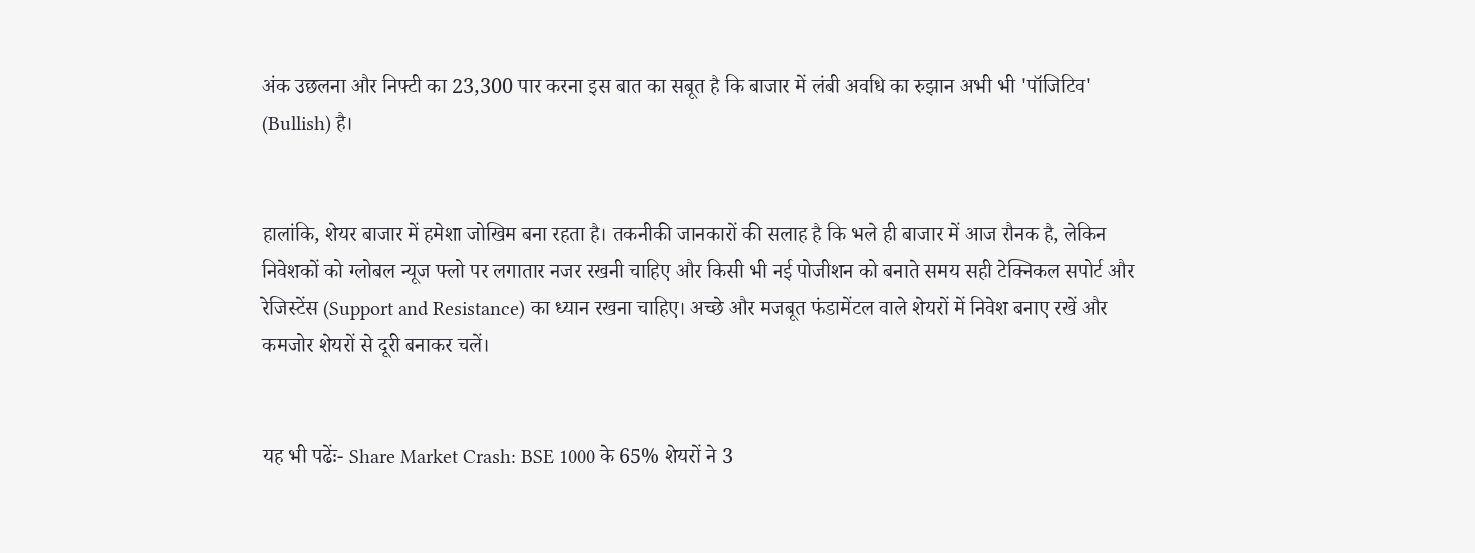अंक उछलना और निफ्टी का 23,300 पार करना इस बात का सबूत है कि बाजार में लंबी अवधि का रुझान अभी भी 'पॉजिटिव' (Bullish) है।


हालांकि, शेयर बाजार में हमेशा जोखिम बना रहता है। तकनीकी जानकारों की सलाह है कि भले ही बाजार में आज रौनक है, लेकिन निवेशकों को ग्लोबल न्यूज फ्लो पर लगातार नजर रखनी चाहिए और किसी भी नई पोजीशन को बनाते समय सही टेक्निकल सपोर्ट और रेजिस्टेंस (Support and Resistance) का ध्यान रखना चाहिए। अच्छे और मजबूत फंडामेंटल वाले शेयरों में निवेश बनाए रखें और कमजोर शेयरों से दूरी बनाकर चलें।


यह भी पढेंः- Share Market Crash: BSE 1000 के 65% शेयरों ने 3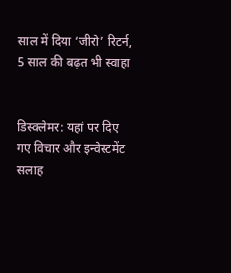साल में दिया ‘जीरो’ रिटर्न, 5 साल की बढ़त भी स्वाहा


डिस्क्लेमर: यहां पर दिए गए विचार और इन्वेस्टमेंट सलाह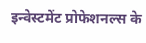इन्वेस्टमेंट प्रोफेशनल्स के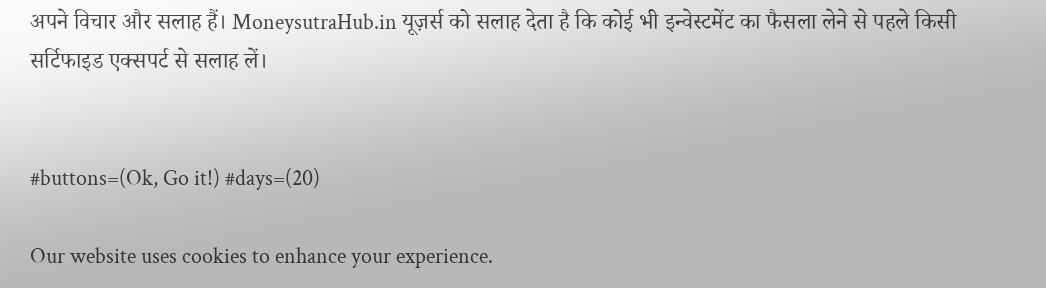अपने विचार और सलाह हैं। MoneysutraHub.in यूज़र्स को सलाह देता है कि कोई भी इन्वेस्टमेंट का फैसला लेने से पहले किसी सर्टिफाइड एक्सपर्ट से सलाह लें।


#buttons=(Ok, Go it!) #days=(20)

Our website uses cookies to enhance your experience.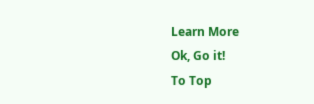Learn More
Ok, Go it!
To Top